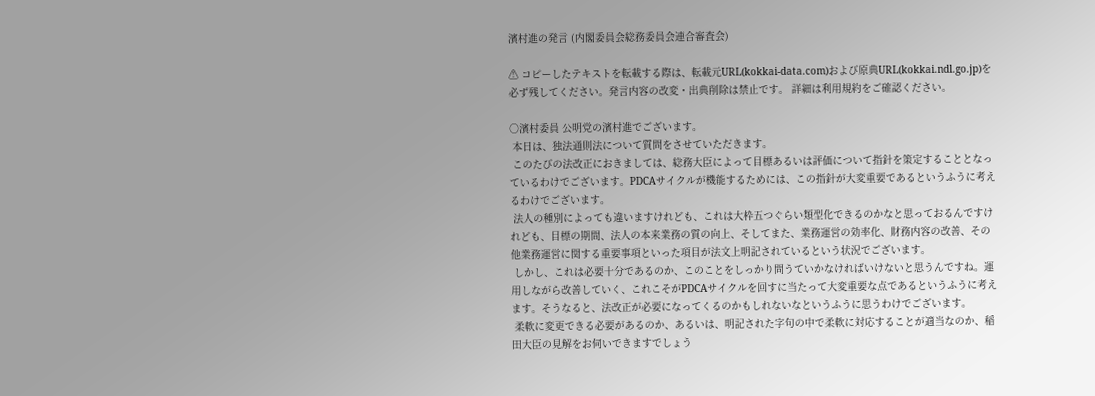濱村進の発言 (内閣委員会総務委員会連合審査会)

⚠ コピーしたテキストを転載する際は、転載元URL(kokkai-data.com)および原典URL(kokkai.ndl.go.jp)を必ず残してください。発言内容の改変・出典削除は禁止です。 詳細は利用規約をご確認ください。

○濱村委員 公明党の濱村進でございます。
 本日は、独法通則法について質問をさせていただきます。
 このたびの法改正におきましては、総務大臣によって目標あるいは評価について指針を策定することとなっているわけでございます。PDCAサイクルが機能するためには、この指針が大変重要であるというふうに考えるわけでございます。
 法人の種別によっても違いますけれども、これは大枠五つぐらい類型化できるのかなと思っておるんですけれども、目標の期間、法人の本来業務の質の向上、そしてまた、業務運営の効率化、財務内容の改善、その他業務運営に関する重要事項といった項目が法文上明記されているという状況でございます。
 しかし、これは必要十分であるのか、このことをしっかり問うていかなければいけないと思うんですね。運用しながら改善していく、これこそがPDCAサイクルを回すに当たって大変重要な点であるというふうに考えます。そうなると、法改正が必要になってくるのかもしれないなというふうに思うわけでございます。
 柔軟に変更できる必要があるのか、あるいは、明記された字句の中で柔軟に対応することが適当なのか、稲田大臣の見解をお伺いできますでしょう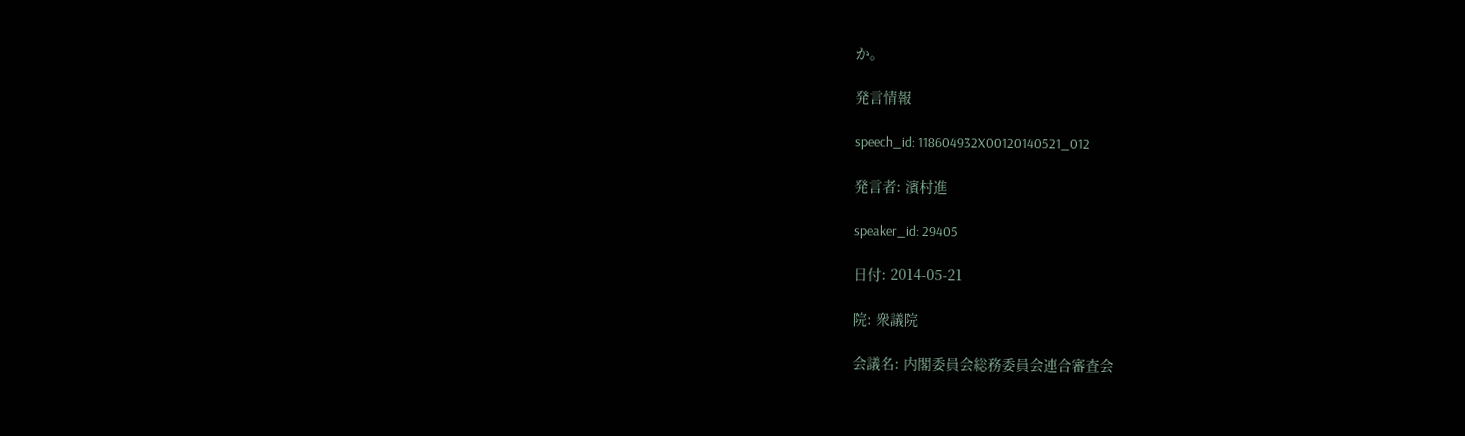か。

発言情報

speech_id: 118604932X00120140521_012

発言者: 濱村進

speaker_id: 29405

日付: 2014-05-21

院: 衆議院

会議名: 内閣委員会総務委員会連合審査会